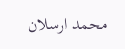محمد ارسلان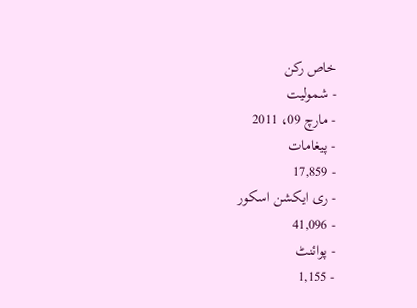خاص رکن
- شمولیت
- مارچ 09، 2011
- پیغامات
- 17,859
- ری ایکشن اسکور
- 41,096
- پوائنٹ
- 1,155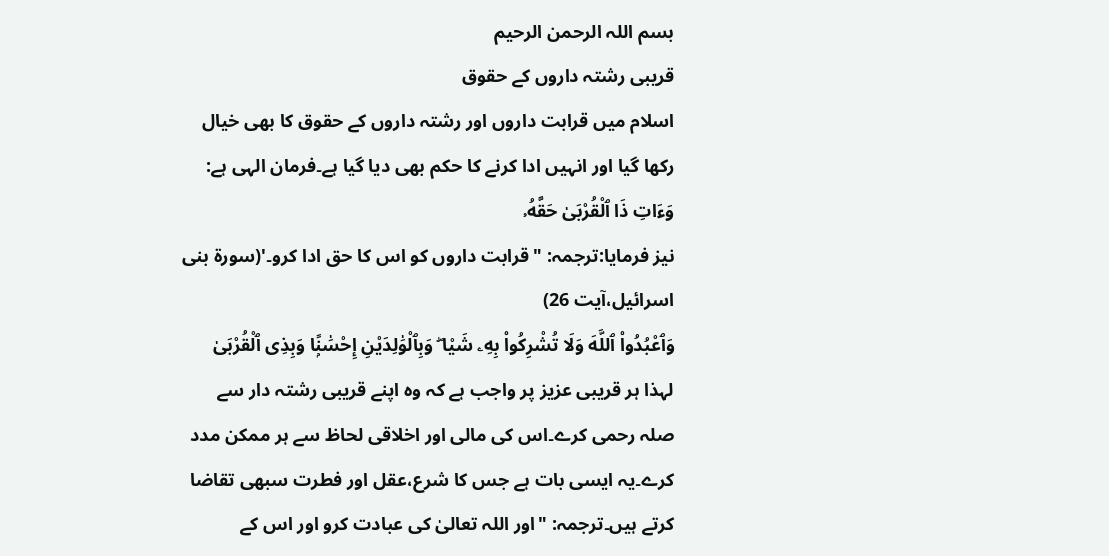بسم اللہ الرحمن الرحیم
قریبی رشتہ داروں کے حقوق
اسلام میں قرابت داروں اور رشتہ داروں کے حقوق کا بھی خیال رکھا گیا اور انہیں ادا کرنے کا حکم بھی دیا گیا ہے۔فرمان الہی ہے:
وَءَاتِ ذَا ٱلْقُرْبَىٰ حَقَّهُۥ
نیز فرمایا:ترجمہ: "قرابت داروں کو اس کا حق ادا کرو۔'(سورۃ بنی اسرائیل،آیت 26)
وَٱعْبُدُوا۟ ٱللَّهَ وَلَا تُشْرِكُوا۟ بِهِۦ شَيْا ۖ وَبِٱلْوَٰلِدَيْنِ إِحْسَٰنًۭا وَبِذِى ٱلْقُرْبَىٰ
لہذا ہر قریبی عزیز پر واجب ہے کہ وہ اپنے قریبی رشتہ دار سے صلہ رحمی کرے۔اس کی مالی اور اخلاقی لحاظ سے ہر ممکن مدد کرے۔یہ ایسی بات ہے جس کا شرع،عقل اور فطرت سبھی تقاضا کرتے ہیں۔ترجمہ: "اور اللہ تعالیٰ کی عبادت کرو اور اس کے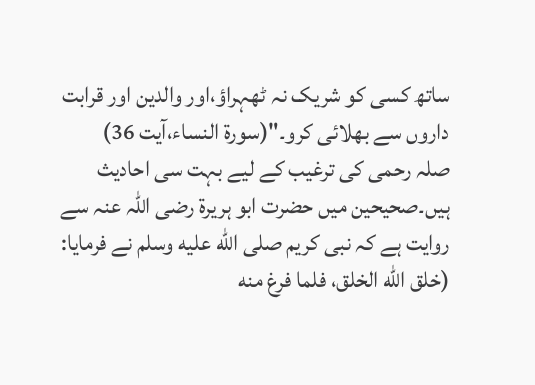ساتھ کسی کو شریک نہ ٹھہراؤ،اور والدین اور قرابت داروں سے بھلائی کرو۔"(سورۃ النساء،آیت 36)
صلہ رحمی کی ترغیب کے لیے بہت سی احادیث ہیں۔صحیحین میں حضرت ابو ہریرۃ رضی اللہ عنہ سے روایت ہے کہ نبی کریم صلى الله عليه وسلم نے فرمایا:
(خلق الله الخلق، فلما فرغ منه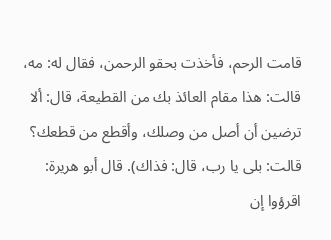قامت الرحم، فأخذت بحقو الرحمن، فقال له: مه، قالت: هذا مقام العائذ بك من القطيعة، قال: ألا ترضين أن أصل من وصلك، وأقطع من قطعك؟ قالت: بلى يا رب، قال: فذاك). قال أبو هريرة: اقرؤوا إن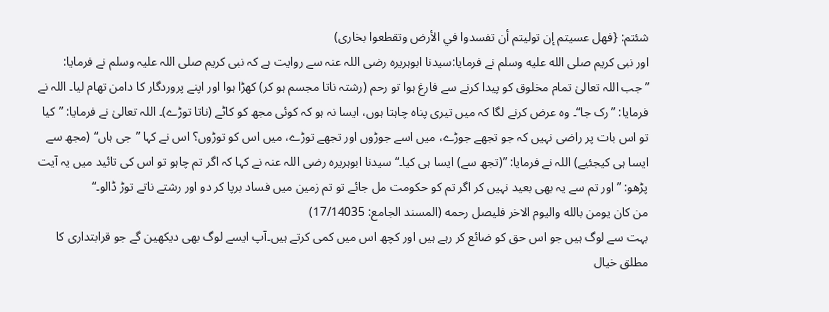شئتم: {فهل عسيتم إن توليتم أن تفسدوا في الأرض وتقطعوا بخاری)
اور نبی کریم صلى الله عليه وسلم نے فرمایا:سیدنا ابوہریرہ رضی اللہ عنہ سے روایت ہے کہ نبی کریم صلی اللہ علیہ وسلم نے فرمایا: ”جب اللہ تعالیٰ تمام مخلوق کو پیدا کرنے سے فارغ ہوا تو رحم (رشتہ ناتا مجسم ہو کر) کھڑا ہوا اور اپنے پروردگار کا دامن تھام لیا۔ اللہ نے فرمایا: ”رک جا“۔ وہ عرض کرنے لگا کہ میں تیری پناہ چاہتا ہوں، ایسا نہ ہو کہ کوئی مجھ کو کاٹے (ناتا توڑے)۔ اللہ تعالیٰ نے فرمایا: ”کیا تو اس بات پر راضی نہیں کہ جو تجھے جوڑے، میں اسے جوڑوں اور تجھے توڑے، میں اس کو توڑوں؟ اس نے کہا ”جی ہاں“ (مجھ سے ایسا ہی کیجئیے) اللہ نے فرمایا: ”(تجھ سے) ایسا ہی کیا۔“ سیدنا ابوہریرہ رضی اللہ عنہ نے کہا کہ اگر تم چاہو تو اس کی تائید میں یہ آیت پڑھو: ”اور تم سے یہ بھی بعید نہیں کر اگر تم کو حکومت مل جائے تو تم زمین میں فساد برپا کر دو اور رشتے ناتے توڑ ڈالو۔“
من كان يومن بالله واليوم الاخر فليصل رحمه (المسند الجامع: 17/14035)
بہت سے لوگ ہیں جو اس حق کو ضائع کر رہے ہیں اور کچھ اس میں کمی کرتے ہیں۔آپ ایسے لوگ بھی دیکھین گے جو قرابتداری کا مطلق خیال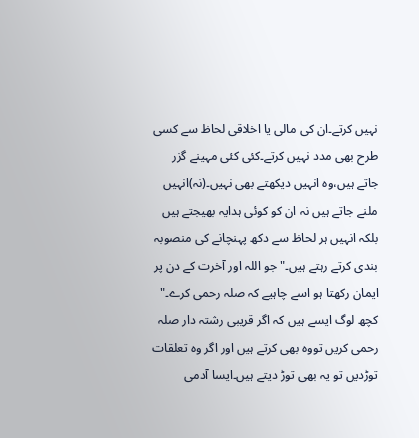نہیں کرتے۔ان کی مالی یا اخلاقی لحاظ سے کسی طرح بھی مدد نہیں کرتے۔کئی کئی مہینے گزر جاتے ہیں،وہ انہیں دیکھتے بھی نہیں۔(نہ)انہیں ملنے جاتے ہیں نہ ان کو کوئی ہدایہ بھیجتے ہیں بلکہ انہیں ہر لحاظ سے دکھ پہنچانے کی منصوبہ بندی کرتے رہتے ہیں۔"جو اللہ اور آخرت کے دن پر ایمان رکھتا ہو اسے چاہیے کہ صلہ رحمی کرے۔"
کچھ لوگ ایسے ہیں کہ اگر قریبی رشتہ دار صلہ رحمی کریں تووہ بھی کرتے ہیں اور اگر وہ تعلقات توڑدیں تو یہ بھی توڑ دیتے ہیں۔ایسا آدمی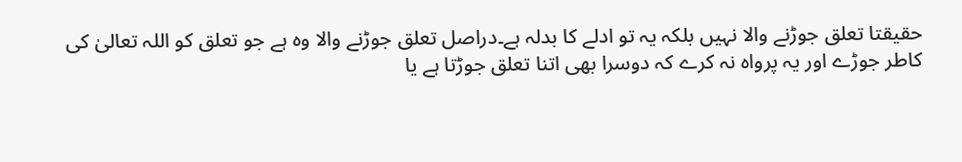حقیقتا تعلق جوڑنے والا نہیں بلکہ یہ تو ادلے کا بدلہ ہے۔دراصل تعلق جوڑنے والا وہ ہے جو تعلق کو اللہ تعالیٰ کی کاطر جوڑے اور یہ پرواہ نہ کرے کہ دوسرا بھی اتنا تعلق جوڑتا ہے یا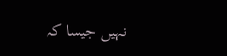نہیں جیسا کہ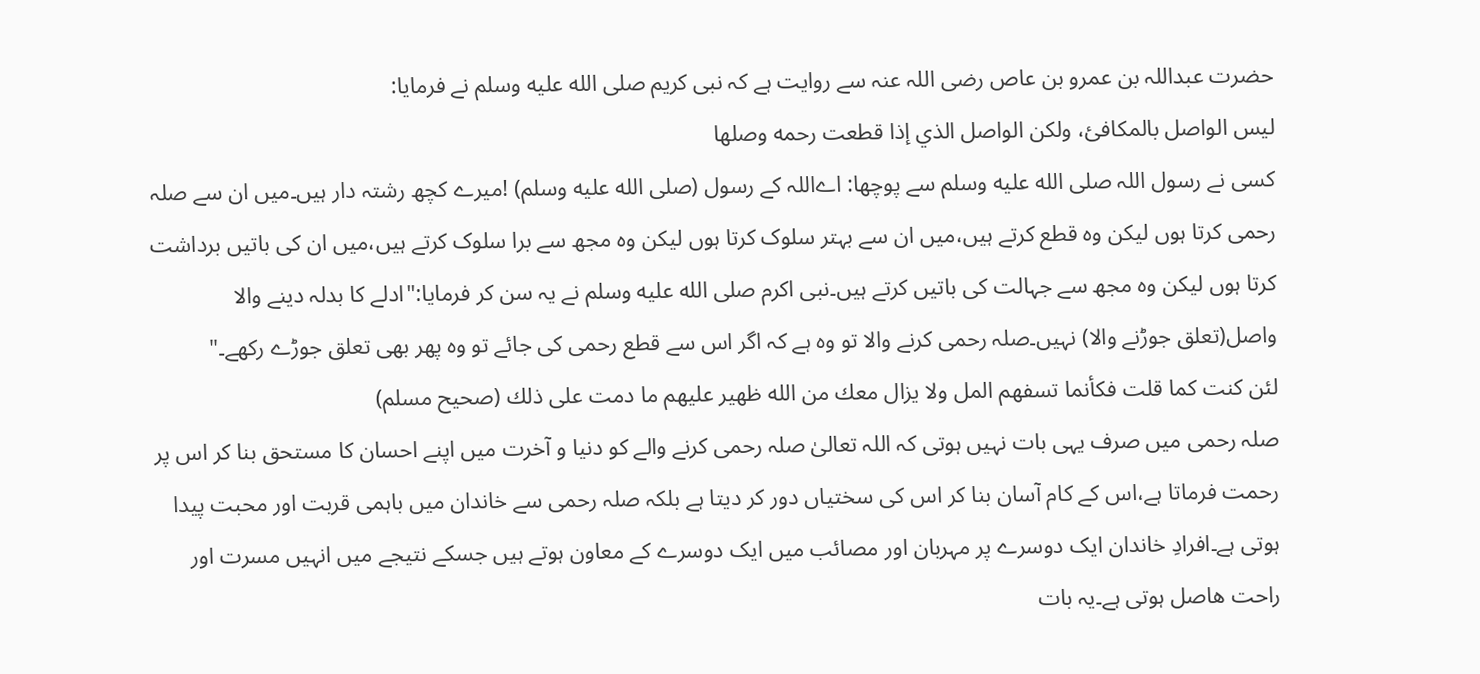حضرت عبداللہ بن عمرو بن عاص رضی اللہ عنہ سے روایت ہے کہ نبی کریم صلى الله عليه وسلم نے فرمایا:
ليس الواصل بالمكافئ، ولكن الواصل الذي إذا قطعت رحمه وصلها
کسی نے رسول اللہ صلى الله عليه وسلم سے پوچھا: اےاللہ کے رسول (صلى الله عليه وسلم) !میرے کچھ رشتہ دار ہیں۔میں ان سے صلہ رحمی کرتا ہوں لیکن وہ قطع کرتے ہیں،میں ان سے بہتر سلوک کرتا ہوں لیکن وہ مجھ سے برا سلوک کرتے ہیں،میں ان کی باتیں برداشت کرتا ہوں لیکن وہ مجھ سے جہالت کی باتیں کرتے ہیں۔نبی اکرم صلى الله عليه وسلم نے یہ سن کر فرمایا:"ادلے کا بدلہ دینے والا واصل(تعلق جوڑنے والا) نہیں۔صلہ رحمی کرنے والا تو وہ ہے کہ اگر اس سے قطع رحمی کی جائے تو وہ پھر بھی تعلق جوڑے رکھے۔"
لئن كنت كما قلت فكأنما تسفهم المل ولا يزال معك من الله ظهير عليهم ما دمت على ذلك (صحیح مسلم)
صلہ رحمی میں صرف یہی بات نہیں ہوتی کہ اللہ تعالیٰ صلہ رحمی کرنے والے کو دنیا و آخرت میں اپنے احسان کا مستحق بنا کر اس پر رحمت فرماتا ہے،اس کے کام آسان بنا کر اس کی سختیاں دور کر دیتا ہے بلکہ صلہ رحمی سے خاندان میں باہمی قربت اور محبت پیدا ہوتی ہے۔افرادِ خاندان ایک دوسرے پر مہربان اور مصائب میں ایک دوسرے کے معاون ہوتے ہیں جسکے نتیجے میں انہیں مسرت اور راحت ھاصل ہوتی ہے۔یہ بات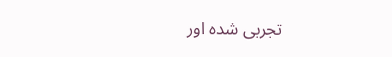تجربی شدہ اور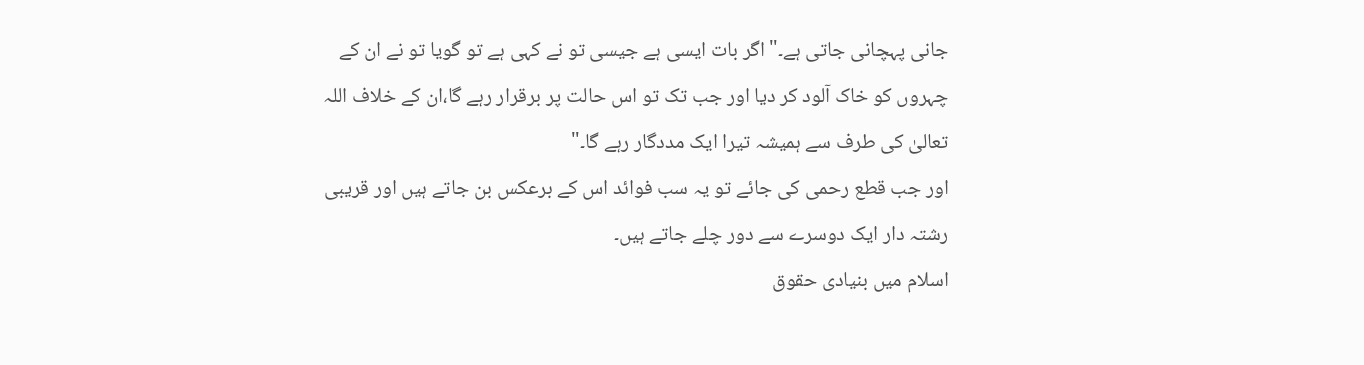جانی پہچانی جاتی ہے۔"اگر بات ایسی ہے جیسی تو نے کہی ہے تو گویا تو نے ان کے چہروں کو خاک آلود کر دیا اور جب تک تو اس حالت پر برقرار رہے گا،ان کے خلاف اللہ تعالیٰ کی طرف سے ہمیشہ تیرا ایک مددگار رہے گا۔"
اور جب قطع رحمی کی جائے تو یہ سب فوائد اس کے برعکس بن جاتے ہیں اور قریبی رشتہ دار ایک دوسرے سے دور چلے جاتے ہیں۔
اسلام میں بنیادی حقوق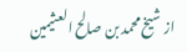از شیخ محمد بن صالح العثیمین